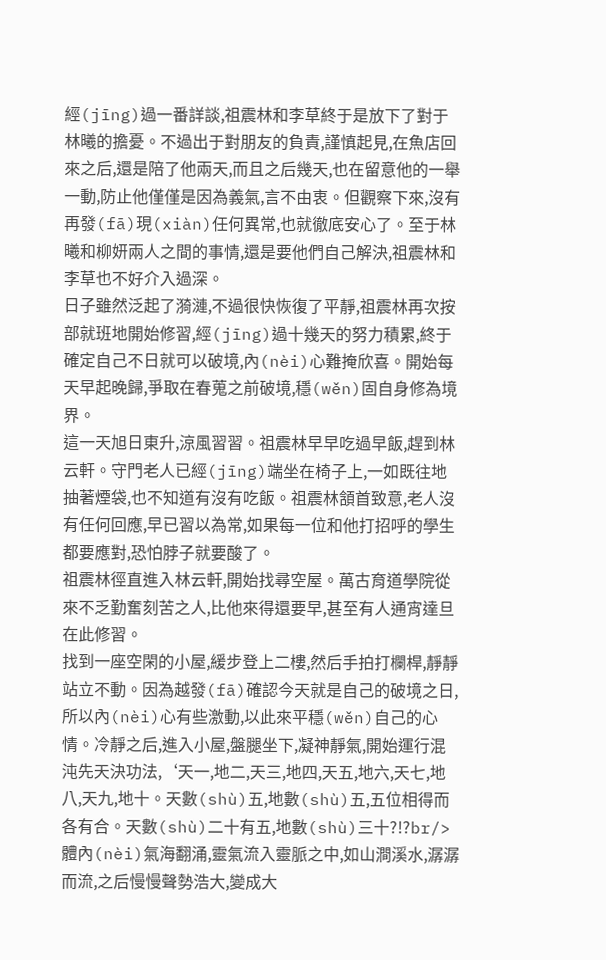經(jīng)過一番詳談,祖震林和李草終于是放下了對于林曦的擔憂。不過出于對朋友的負責,謹慎起見,在魚店回來之后,還是陪了他兩天,而且之后幾天,也在留意他的一舉一動,防止他僅僅是因為義氣,言不由衷。但觀察下來,沒有再發(fā)現(xiàn)任何異常,也就徹底安心了。至于林曦和柳妍兩人之間的事情,還是要他們自己解決,祖震林和李草也不好介入過深。
日子雖然泛起了漪漣,不過很快恢復了平靜,祖震林再次按部就班地開始修習,經(jīng)過十幾天的努力積累,終于確定自己不日就可以破境,內(nèi)心難掩欣喜。開始每天早起晚歸,爭取在春蒐之前破境,穩(wěn)固自身修為境界。
這一天旭日東升,涼風習習。祖震林早早吃過早飯,趕到林云軒。守門老人已經(jīng)端坐在椅子上,一如既往地抽著煙袋,也不知道有沒有吃飯。祖震林頷首致意,老人沒有任何回應,早已習以為常,如果每一位和他打招呼的學生都要應對,恐怕脖子就要酸了。
祖震林徑直進入林云軒,開始找尋空屋。萬古育道學院從來不乏勤奮刻苦之人,比他來得還要早,甚至有人通宵達旦在此修習。
找到一座空閑的小屋,緩步登上二樓,然后手拍打欄桿,靜靜站立不動。因為越發(fā)確認今天就是自己的破境之日,所以內(nèi)心有些激動,以此來平穩(wěn)自己的心情。冷靜之后,進入小屋,盤腿坐下,凝神靜氣,開始運行混沌先天決功法,‘天一,地二,天三,地四,天五,地六,天七,地八,天九,地十。天數(shù)五,地數(shù)五,五位相得而各有合。天數(shù)二十有五,地數(shù)三十?!?br/>
體內(nèi)氣海翻涌,靈氣流入靈脈之中,如山澗溪水,潺潺而流,之后慢慢聲勢浩大,變成大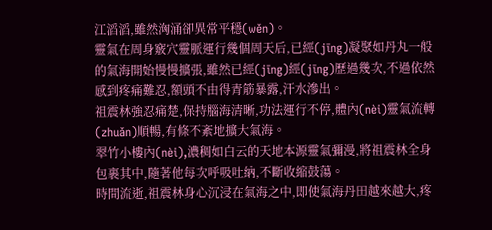江滔滔,雖然洶涌卻異常平穩(wěn)。
靈氣在周身竅穴靈脈運行幾個周天后,已經(jīng)凝聚如丹丸一般的氣海開始慢慢擴張,雖然已經(jīng)經(jīng)歷過幾次,不過依然感到疼痛難忍,額頭不由得青筋暴露,汗水滲出。
祖震林強忍痛楚,保持腦海清晰,功法運行不停,體內(nèi)靈氣流轉(zhuǎn)順暢,有條不紊地擴大氣海。
翠竹小樓內(nèi),濃稠如白云的天地本源靈氣彌漫,將祖震林全身包裹其中,隨著他每次呼吸吐納,不斷收縮鼓蕩。
時間流逝,祖震林身心沉浸在氣海之中,即使氣海丹田越來越大,疼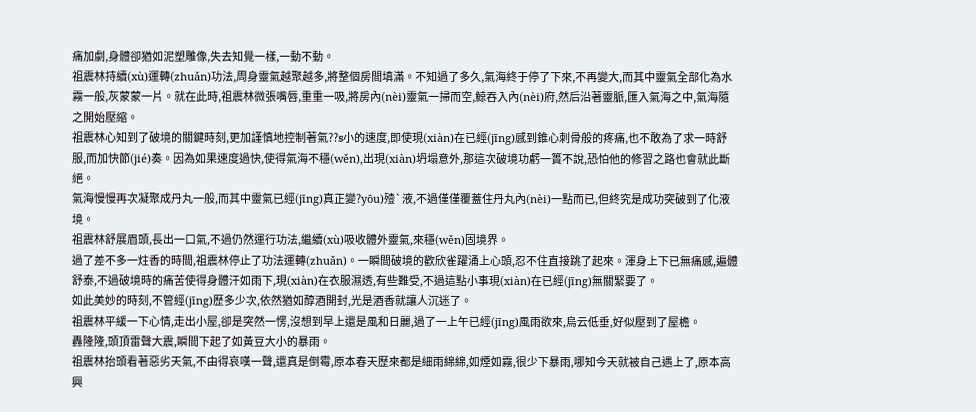痛加劇,身體卻猶如泥塑雕像,失去知覺一樣,一動不動。
祖震林持續(xù)運轉(zhuǎn)功法,周身靈氣越聚越多,將整個房間填滿。不知過了多久,氣海終于停了下來,不再變大,而其中靈氣全部化為水霧一般,灰蒙蒙一片。就在此時,祖震林微張嘴唇,重重一吸,將房內(nèi)靈氣一掃而空,鯨吞入內(nèi)府,然后沿著靈脈,匯入氣海之中,氣海隨之開始壓縮。
祖震林心知到了破境的關鍵時刻,更加謹慎地控制著氣??s小的速度,即使現(xiàn)在已經(jīng)感到錐心刺骨般的疼痛,也不敢為了求一時舒服,而加快節(jié)奏。因為如果速度過快,使得氣海不穩(wěn),出現(xiàn)坍塌意外,那這次破境功虧一簣不說,恐怕他的修習之路也會就此斷絕。
氣海慢慢再次凝聚成丹丸一般,而其中靈氣已經(jīng)真正變?yōu)殪`液,不過僅僅覆蓋住丹丸內(nèi)一點而已,但終究是成功突破到了化液境。
祖震林舒展眉頭,長出一口氣,不過仍然運行功法,繼續(xù)吸收體外靈氣,來穩(wěn)固境界。
過了差不多一炷香的時間,祖震林停止了功法運轉(zhuǎn)。一瞬間破境的歡欣雀躍涌上心頭,忍不住直接跳了起來。渾身上下已無痛感,遍體舒泰,不過破境時的痛苦使得身體汗如雨下,現(xiàn)在衣服濕透,有些難受,不過這點小事現(xiàn)在已經(jīng)無關緊要了。
如此美妙的時刻,不管經(jīng)歷多少次,依然猶如醇酒開封,光是酒香就讓人沉迷了。
祖震林平緩一下心情,走出小屋,卻是突然一愣,沒想到早上還是風和日麗,過了一上午已經(jīng)風雨欲來,烏云低垂,好似壓到了屋檐。
轟隆隆,頭頂雷聲大震,瞬間下起了如黃豆大小的暴雨。
祖震林抬頭看著惡劣天氣,不由得哀嘆一聲,還真是倒霉,原本春天歷來都是細雨綿綿,如煙如霧,很少下暴雨,哪知今天就被自己遇上了,原本高興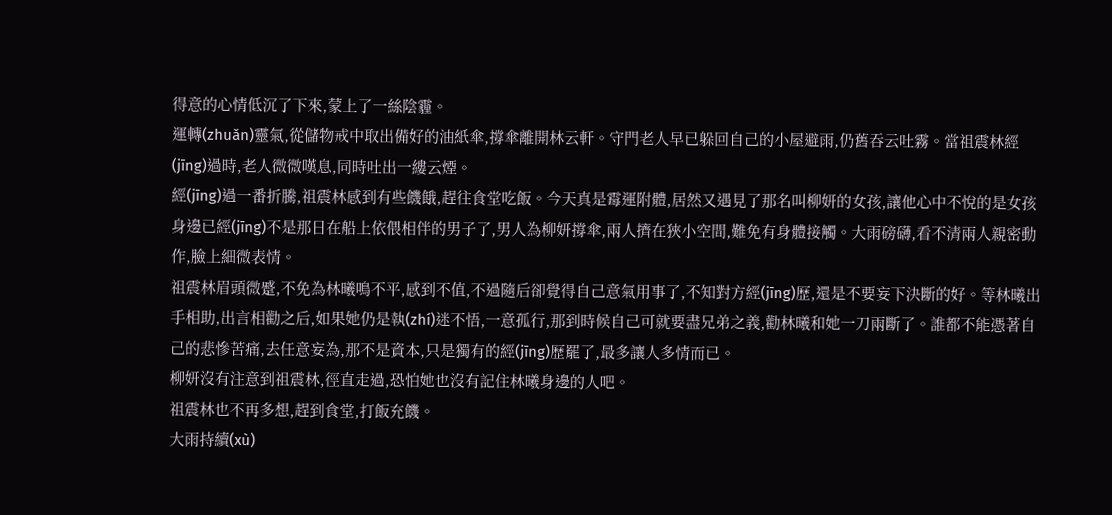得意的心情低沉了下來,蒙上了一絲陰霾。
運轉(zhuǎn)靈氣,從儲物戒中取出備好的油紙傘,撐傘離開林云軒。守門老人早已躲回自己的小屋避雨,仍舊吞云吐霧。當祖震林經(jīng)過時,老人微微嘆息,同時吐出一縷云煙。
經(jīng)過一番折騰,祖震林感到有些饑餓,趕往食堂吃飯。今天真是霉運附體,居然又遇見了那名叫柳妍的女孩,讓他心中不悅的是女孩身邊已經(jīng)不是那日在船上依偎相伴的男子了,男人為柳妍撐傘,兩人擠在狹小空間,難免有身體接觸。大雨磅礴,看不清兩人親密動作,臉上細微表情。
祖震林眉頭微蹙,不免為林曦鳴不平,感到不值,不過隨后卻覺得自己意氣用事了,不知對方經(jīng)歷,還是不要妄下決斷的好。等林曦出手相助,出言相勸之后,如果她仍是執(zhí)迷不悟,一意孤行,那到時候自己可就要盡兄弟之義,勸林曦和她一刀兩斷了。誰都不能憑著自己的悲慘苦痛,去任意妄為,那不是資本,只是獨有的經(jīng)歷罷了,最多讓人多情而已。
柳妍沒有注意到祖震林,徑直走過,恐怕她也沒有記住林曦身邊的人吧。
祖震林也不再多想,趕到食堂,打飯充饑。
大雨持續(xù)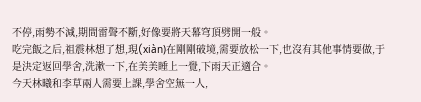不停,雨勢不減,期間雷聲不斷,好像要將天幕穹頂劈開一般。
吃完飯之后,祖震林想了想,現(xiàn)在剛剛破境,需要放松一下,也沒有其他事情要做,于是決定返回學舍,洗漱一下,在美美睡上一覺,下雨天正適合。
今天林曦和李草兩人需要上課,學舍空無一人,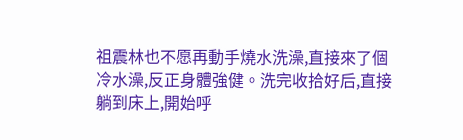祖震林也不愿再動手燒水洗澡,直接來了個冷水澡,反正身體強健。洗完收拾好后,直接躺到床上,開始呼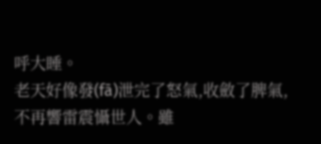呼大睡。
老天好像發(fā)泄完了怒氣,收斂了脾氣,不再響雷震懾世人。雖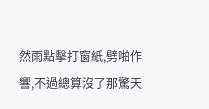然雨點擊打窗紙,劈啪作響,不過總算沒了那驚天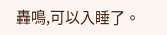轟鳴,可以入睡了。